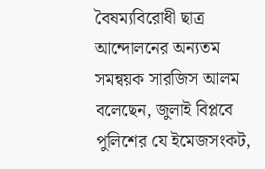বৈষম্যবিরোধী ছাত্র আন্দোলনের অন্যতম সমন্বয়ক সারজিস আলম বলেছেন, জুলাই বিপ্লবে পুলিশের যে ইমেজসংকট,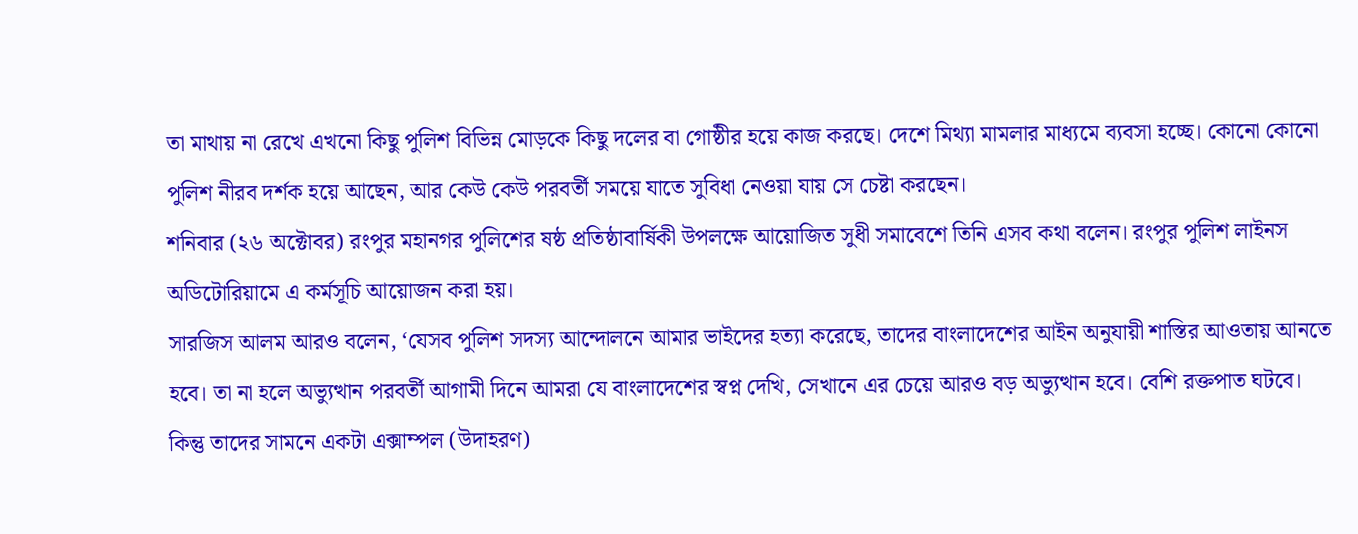তা মাথায় না রেখে এখনো কিছু পুলিশ বিভিন্ন মোড়কে কিছু দলের বা গোষ্ঠীর হয়ে কাজ করছে। দেশে মিথ্যা মামলার মাধ্যমে ব্যবসা হচ্ছে। কোনো কোনো পুলিশ নীরব দর্শক হয়ে আছেন, আর কেউ কেউ পরবর্তী সময়ে যাতে সুবিধা নেওয়া যায় সে চেষ্টা করছেন।
শনিবার (২৬ অক্টোবর) রংপুর মহানগর পুলিশের ষষ্ঠ প্রতিষ্ঠাবার্ষিকী উপলক্ষে আয়োজিত সুধী সমাবেশে তিনি এসব কথা বলেন। রংপুর পুলিশ লাইনস অডিটোরিয়ামে এ কর্মসূচি আয়োজন করা হয়।
সারজিস আলম আরও বলেন, ‘যেসব পুলিশ সদস্য আন্দোলনে আমার ভাইদের হত্যা করেছে, তাদের বাংলাদেশের আইন অনুযায়ী শাস্তির আওতায় আনতে হবে। তা না হলে অভ্যুত্থান পরবর্তী আগামী দিনে আমরা যে বাংলাদেশের স্বপ্ন দেখি, সেখানে এর চেয়ে আরও বড় অভ্যুত্থান হবে। বেশি রক্তপাত ঘটবে। কিন্তু তাদের সামনে একটা এক্সাম্পল (উদাহরণ)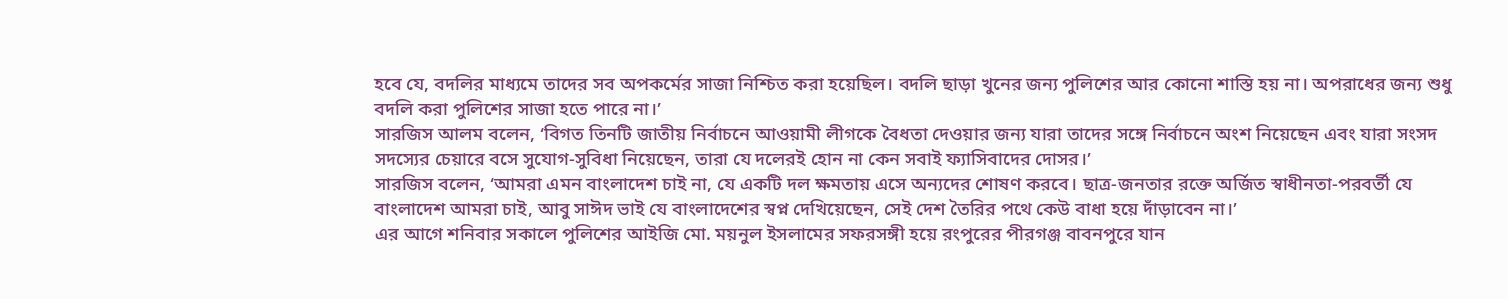হবে যে, বদলির মাধ্যমে তাদের সব অপকর্মের সাজা নিশ্চিত করা হয়েছিল। বদলি ছাড়া খুনের জন্য পুলিশের আর কোনো শাস্তি হয় না। অপরাধের জন্য শুধু বদলি করা পুলিশের সাজা হতে পারে না।’
সারজিস আলম বলেন, ‘বিগত তিনটি জাতীয় নির্বাচনে আওয়ামী লীগকে বৈধতা দেওয়ার জন্য যারা তাদের সঙ্গে নির্বাচনে অংশ নিয়েছেন এবং যারা সংসদ সদস্যের চেয়ারে বসে সুযোগ-সুবিধা নিয়েছেন, তারা যে দলেরই হোন না কেন সবাই ফ্যাসিবাদের দোসর।’
সারজিস বলেন, ‘আমরা এমন বাংলাদেশ চাই না, যে একটি দল ক্ষমতায় এসে অন্যদের শোষণ করবে। ছাত্র-জনতার রক্তে অর্জিত স্বাধীনতা-পরবর্তী যে বাংলাদেশ আমরা চাই, আবু সাঈদ ভাই যে বাংলাদেশের স্বপ্ন দেখিয়েছেন, সেই দেশ তৈরির পথে কেউ বাধা হয়ে দাঁড়াবেন না।’
এর আগে শনিবার সকালে পুলিশের আইজি মো. ময়নুল ইসলামের সফরসঙ্গী হয়ে রংপুরের পীরগঞ্জ বাবনপুরে যান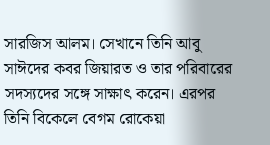সারজিস আলম। সেখানে তিনি আবু সাঈদের কবর জিয়ারত ও তার পরিবারের সদস্যদের সঙ্গে সাক্ষাৎ করেন। এরপর তিনি বিকেলে বেগম রোকেয়া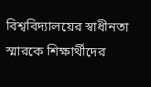বিশ্ববিদ্যালয়ের স্বাধীনতা স্মারকে শিক্ষার্থীদের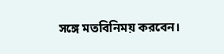সঙ্গে মতবিনিময় করবেন।